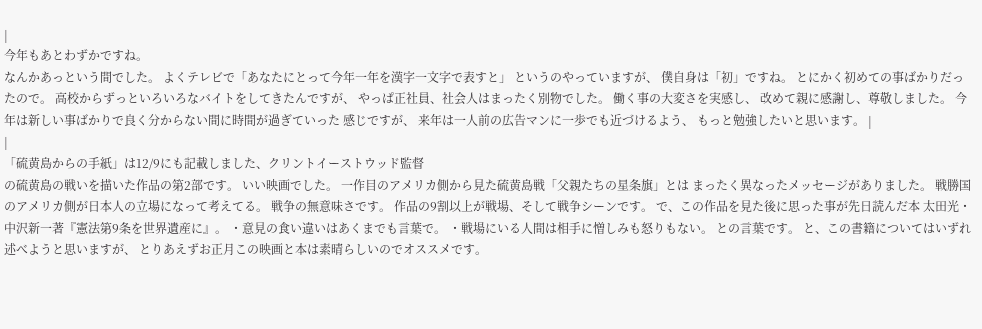|
今年もあとわずかですね。
なんかあっという間でした。 よくテレビで「あなたにとって今年一年を漢字一文字で表すと」 というのやっていますが、 僕自身は「初」ですね。 とにかく初めての事ばかりだったので。 高校からずっといろいろなバイトをしてきたんですが、 やっぱ正社員、社会人はまったく別物でした。 働く事の大変さを実感し、 改めて親に感謝し、尊敬しました。 今年は新しい事ばかりで良く分からない間に時間が過ぎていった 感じですが、 来年は一人前の広告マンに一歩でも近づけるよう、 もっと勉強したいと思います。 |
|
「硫黄島からの手紙」は12/9にも記載しました、クリントイーストウッド監督
の硫黄島の戦いを描いた作品の第2部です。 いい映画でした。 一作目のアメリカ側から見た硫黄島戦「父親たちの星条旗」とは まったく異なったメッセージがありました。 戦勝国のアメリカ側が日本人の立場になって考えてる。 戦争の無意味さです。 作品の9割以上が戦場、そして戦争シーンです。 で、この作品を見た後に思った事が先日読んだ本 太田光・中沢新一著『憲法第9条を世界遺産に』。 ・意見の食い違いはあくまでも言葉で。 ・戦場にいる人間は相手に憎しみも怒りもない。 との言葉です。 と、この書籍についてはいずれ述べようと思いますが、 とりあえずお正月この映画と本は素晴らしいのでオススメです。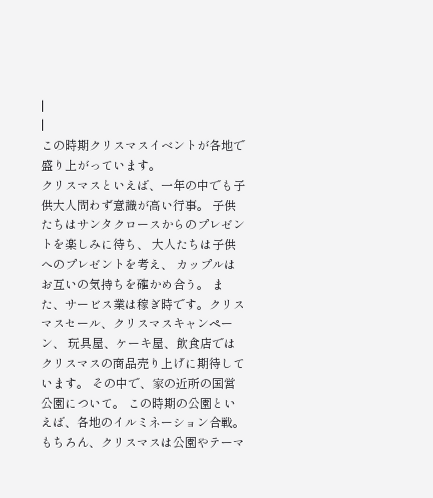|
|
この時期クリスマスイベントが各地で盛り上がっています。
クリスマスといえば、一年の中でも子供大人問わず意識が高い行事。 子供たちはサンタクロースからのプレゼントを楽しみに待ち、 大人たちは子供へのプレゼントを考え、 カップルはお互いの気持ちを確かめ合う。 また、サービス業は稼ぎ時です。クリスマスセール、クリスマスキャンペーン、 玩具屋、ケーキ屋、飲食店ではクリスマスの商品売り上げに期待しています。 その中で、家の近所の国営公園について。 この時期の公園といえば、各地のイルミネーション合戦。 もちろん、クリスマスは公園やテーマ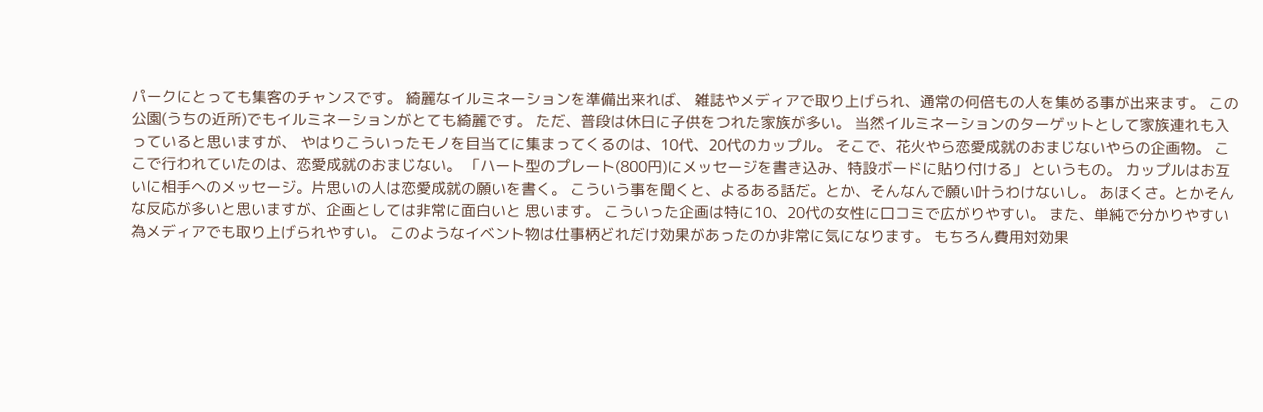パークにとっても集客のチャンスです。 綺麗なイルミネーションを準備出来れば、 雑誌やメディアで取り上げられ、通常の何倍もの人を集める事が出来ます。 この公園(うちの近所)でもイルミネーションがとても綺麗です。 ただ、普段は休日に子供をつれた家族が多い。 当然イルミネーションのターゲットとして家族連れも入っていると思いますが、 やはりこういったモノを目当てに集まってくるのは、10代、20代のカップル。 そこで、花火やら恋愛成就のおまじないやらの企画物。 ここで行われていたのは、恋愛成就のおまじない。 「ハート型のプレート(800円)にメッセージを書き込み、特設ボードに貼り付ける」 というもの。 カップルはお互いに相手へのメッセージ。片思いの人は恋愛成就の願いを書く。 こういう事を聞くと、よるある話だ。とか、そんなんで願い叶うわけないし。 あほくさ。とかそんな反応が多いと思いますが、企画としては非常に面白いと 思います。 こういった企画は特に10、20代の女性に口コミで広がりやすい。 また、単純で分かりやすい為メディアでも取り上げられやすい。 このようなイベント物は仕事柄どれだけ効果があったのか非常に気になります。 もちろん費用対効果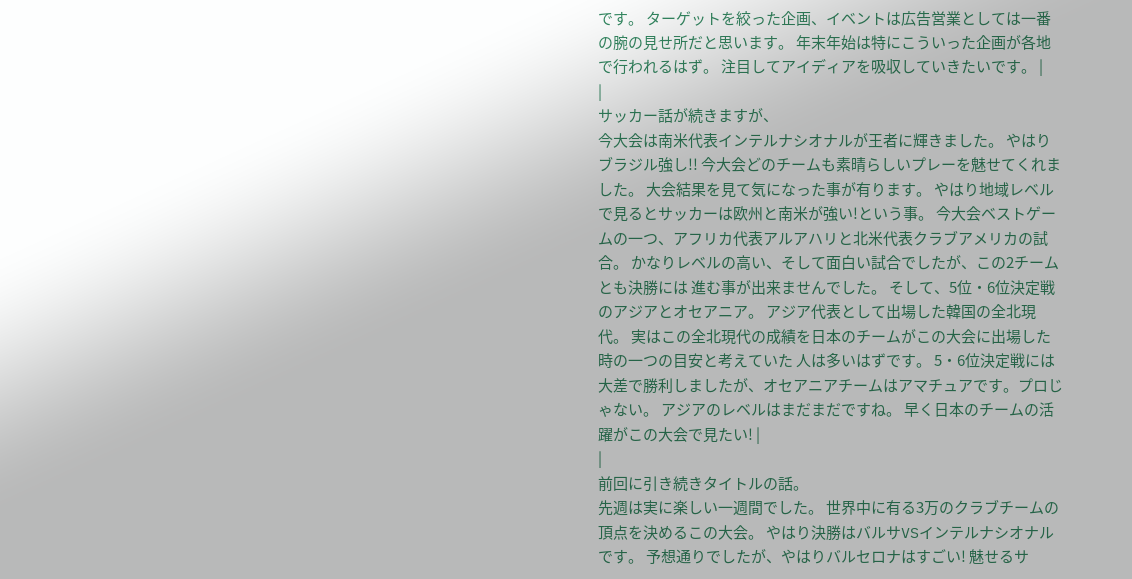です。 ターゲットを絞った企画、イベントは広告営業としては一番の腕の見せ所だと思います。 年末年始は特にこういった企画が各地で行われるはず。 注目してアイディアを吸収していきたいです。 |
|
サッカー話が続きますが、
今大会は南米代表インテルナシオナルが王者に輝きました。 やはりブラジル強し!! 今大会どのチームも素晴らしいプレーを魅せてくれました。 大会結果を見て気になった事が有ります。 やはり地域レベルで見るとサッカーは欧州と南米が強い!という事。 今大会ベストゲームの一つ、アフリカ代表アルアハリと北米代表クラブアメリカの試合。 かなりレベルの高い、そして面白い試合でしたが、この2チームとも決勝には 進む事が出来ませんでした。 そして、5位・6位決定戦のアジアとオセアニア。 アジア代表として出場した韓国の全北現代。 実はこの全北現代の成績を日本のチームがこの大会に出場した時の一つの目安と考えていた 人は多いはずです。 5・6位決定戦には大差で勝利しましたが、オセアニアチームはアマチュアです。プロじゃない。 アジアのレベルはまだまだですね。 早く日本のチームの活躍がこの大会で見たい! |
|
前回に引き続きタイトルの話。
先週は実に楽しい一週間でした。 世界中に有る3万のクラブチームの頂点を決めるこの大会。 やはり決勝はバルサVSインテルナシオナルです。 予想通りでしたが、やはりバルセロナはすごい! 魅せるサ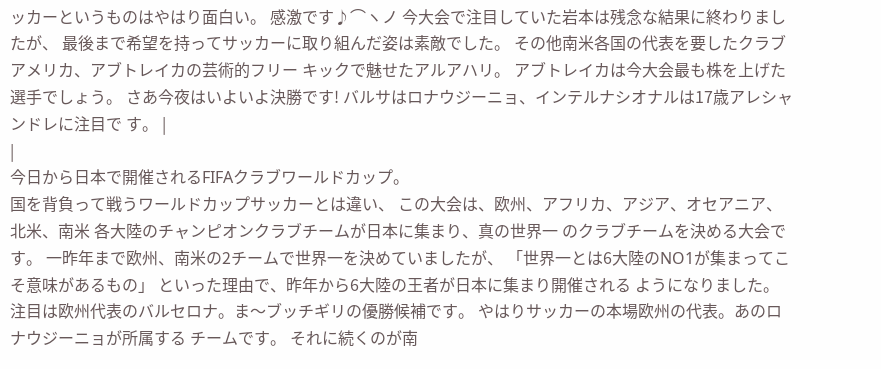ッカーというものはやはり面白い。 感激です♪⌒ヽノ 今大会で注目していた岩本は残念な結果に終わりましたが、 最後まで希望を持ってサッカーに取り組んだ姿は素敵でした。 その他南米各国の代表を要したクラブアメリカ、アブトレイカの芸術的フリー キックで魅せたアルアハリ。 アブトレイカは今大会最も株を上げた選手でしょう。 さあ今夜はいよいよ決勝です! バルサはロナウジーニョ、インテルナシオナルは17歳アレシャンドレに注目で す。 |
|
今日から日本で開催されるFIFAクラブワールドカップ。
国を背負って戦うワールドカップサッカーとは違い、 この大会は、欧州、アフリカ、アジア、オセアニア、北米、南米 各大陸のチャンピオンクラブチームが日本に集まり、真の世界一 のクラブチームを決める大会です。 一昨年まで欧州、南米の2チームで世界一を決めていましたが、 「世界一とは6大陸のNO1が集まってこそ意味があるもの」 といった理由で、昨年から6大陸の王者が日本に集まり開催される ようになりました。 注目は欧州代表のバルセロナ。ま〜ブッチギリの優勝候補です。 やはりサッカーの本場欧州の代表。あのロナウジーニョが所属する チームです。 それに続くのが南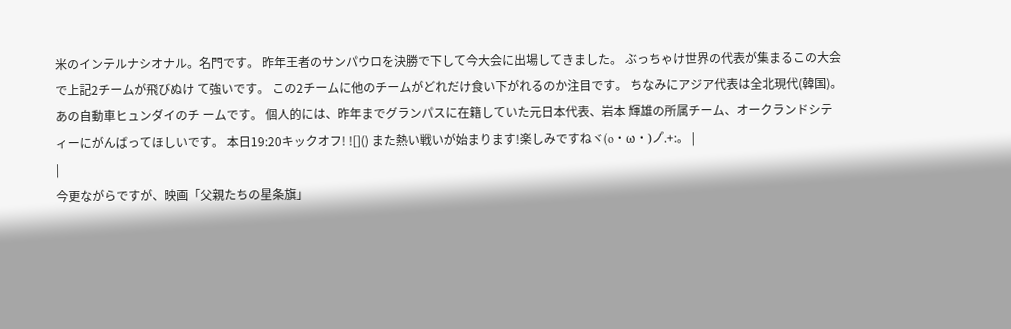米のインテルナシオナル。名門です。 昨年王者のサンパウロを決勝で下して今大会に出場してきました。 ぶっちゃけ世界の代表が集まるこの大会で上記2チームが飛びぬけ て強いです。 この2チームに他のチームがどれだけ食い下がれるのか注目です。 ちなみにアジア代表は全北現代(韓国)。あの自動車ヒュンダイのチ ームです。 個人的には、昨年までグランパスに在籍していた元日本代表、岩本 輝雄の所属チーム、オークランドシティーにがんばってほしいです。 本日19:20キックオフ! ![]() また熱い戦いが始まります!楽しみですねヾ(o・ω・)ノ゚.+:。 |
|
今更ながらですが、映画「父親たちの星条旗」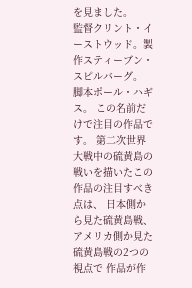を見ました。
監督クリント・イーストウッド。製作スティーブン・スピルバーグ。 脚本ポール・ハギス。 この名前だけで注目の作品です。 第二次世界大戦中の硫黄島の戦いを描いたこの作品の注目すべき点は、 日本側から見た硫黄島戦、アメリカ側か見た硫黄島戦の2つの視点で 作品が作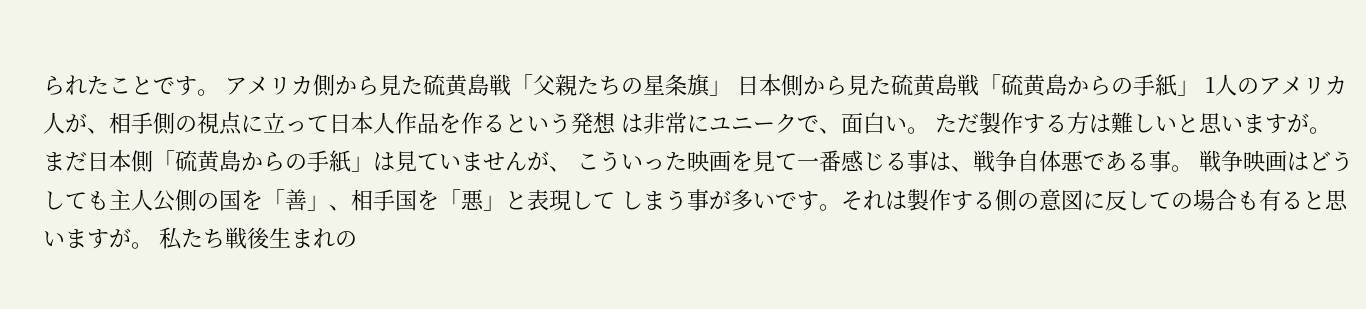られたことです。 アメリカ側から見た硫黄島戦「父親たちの星条旗」 日本側から見た硫黄島戦「硫黄島からの手紙」 1人のアメリカ人が、相手側の視点に立って日本人作品を作るという発想 は非常にユニークで、面白い。 ただ製作する方は難しいと思いますが。 まだ日本側「硫黄島からの手紙」は見ていませんが、 こういった映画を見て一番感じる事は、戦争自体悪である事。 戦争映画はどうしても主人公側の国を「善」、相手国を「悪」と表現して しまう事が多いです。それは製作する側の意図に反しての場合も有ると思 いますが。 私たち戦後生まれの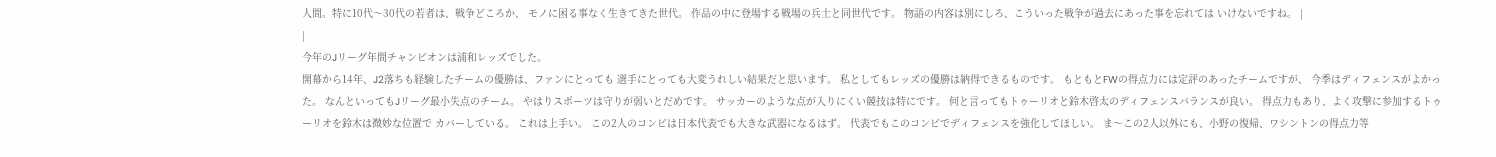人間。特に10代〜30代の若者は、戦争どころか、 モノに困る事なく生きてきた世代。 作品の中に登場する戦場の兵士と同世代です。 物語の内容は別にしろ、こういった戦争が過去にあった事を忘れては いけないですね。 |
|
今年のJリーグ年間チャンピオンは浦和レッズでした。
開幕から14年、J2落ちも経験したチームの優勝は、ファンにとっても 選手にとっても大変うれしい結果だと思います。 私としてもレッズの優勝は納得できるものです。 もともとFWの得点力には定評のあったチームですが、 今季はディフェンスがよかった。 なんといってもJリーグ最小失点のチーム。 やはりスポーツは守りが弱いとだめです。 サッカーのような点が入りにくい競技は特にです。 何と言ってもトゥーリオと鈴木啓太のディフェンスバランスが良い。 得点力もあり、よく攻撃に参加するトゥーリオを鈴木は微妙な位置で カバーしている。 これは上手い。 この2人のコンビは日本代表でも大きな武器になるはず。 代表でもこのコンビでディフェンスを強化してほしい。 ま〜この2人以外にも、小野の復帰、ワシントンの得点力等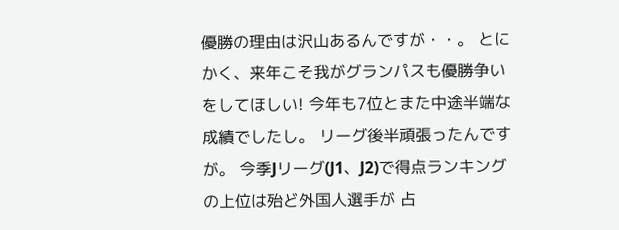優勝の理由は沢山あるんですが・・。 とにかく、来年こそ我がグランパスも優勝争いをしてほしい! 今年も7位とまた中途半端な成績でしたし。 リーグ後半頑張ったんですが。 今季Jリーグ(J1、J2)で得点ランキングの上位は殆ど外国人選手が 占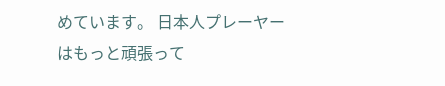めています。 日本人プレーヤーはもっと頑張って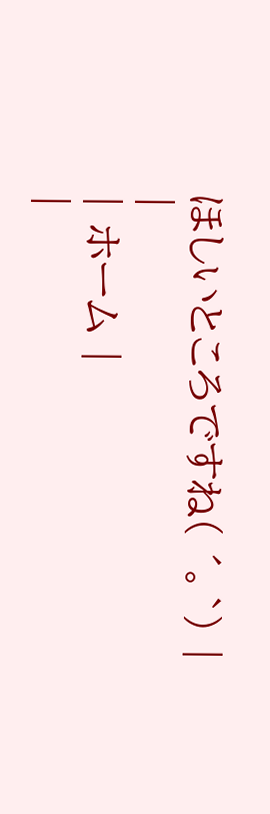ほしいところですね( ´。`) |
|
| ホーム |
|